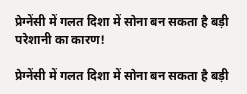प्रेग्नेंसी में गलत दिशा में सोना बन सकता है बड़ी परेशानी का कारण!

प्रेग्नेंसी में गलत दिशा में सोना बन सकता है बड़ी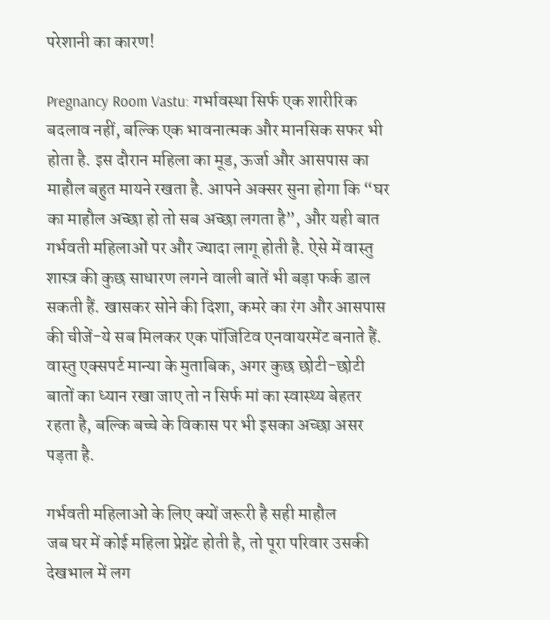परेशानी का कारण!

Pregnancy Room Vastu: गर्भावस्था सिर्फ एक शारीरिक बदलाव नहीं, बल्कि एक भावनात्मक और मानसिक सफर भी होता है. इस दौरान महिला का मूड, ऊर्जा और आसपास का माहौल बहुत मायने रखता है. आपने अक्सर सुना होगा कि “घर का माहौल अच्छा हो तो सब अच्छा लगता है”, और यही बात गर्भवती महिलाओं पर और ज्यादा लागू होती है. ऐसे में वास्तु शास्त्र की कुछ साधारण लगने वाली बातें भी बड़ा फर्क डाल सकती हैं. खासकर सोने की दिशा, कमरे का रंग और आसपास की चीजें-ये सब मिलकर एक पॉजिटिव एनवायरमेंट बनाते हैं. वास्तु एक्सपर्ट मान्या के मुताबिक, अगर कुछ छोटी-छोटी बातों का ध्यान रखा जाए तो न सिर्फ मां का स्वास्थ्य बेहतर रहता है, बल्कि बच्चे के विकास पर भी इसका अच्छा असर पड़ता है.

गर्भवती महिलाओं के लिए क्यों जरूरी है सही माहौल
जब घर में कोई महिला प्रेग्नेंट होती है, तो पूरा परिवार उसकी देखभाल में लग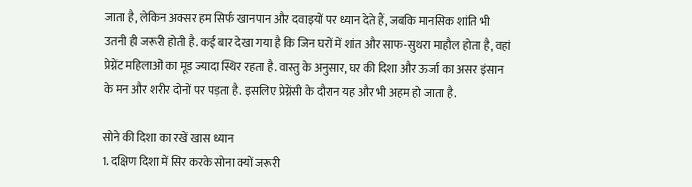जाता है, लेकिन अक्सर हम सिर्फ खानपान और दवाइयों पर ध्यान देते हैं, जबकि मानसिक शांति भी उतनी ही जरूरी होती है. कई बार देखा गया है कि जिन घरों में शांत और साफ-सुथरा माहौल होता है, वहां प्रेग्नेंट महिलाओं का मूड ज्यादा स्थिर रहता है. वास्तु के अनुसार, घर की दिशा और ऊर्जा का असर इंसान के मन और शरीर दोनों पर पड़ता है. इसलिए प्रेग्नेंसी के दौरान यह और भी अहम हो जाता है.

सोने की दिशा का रखें खास ध्यान
1. दक्षिण दिशा में सिर करके सोना क्यों जरूरी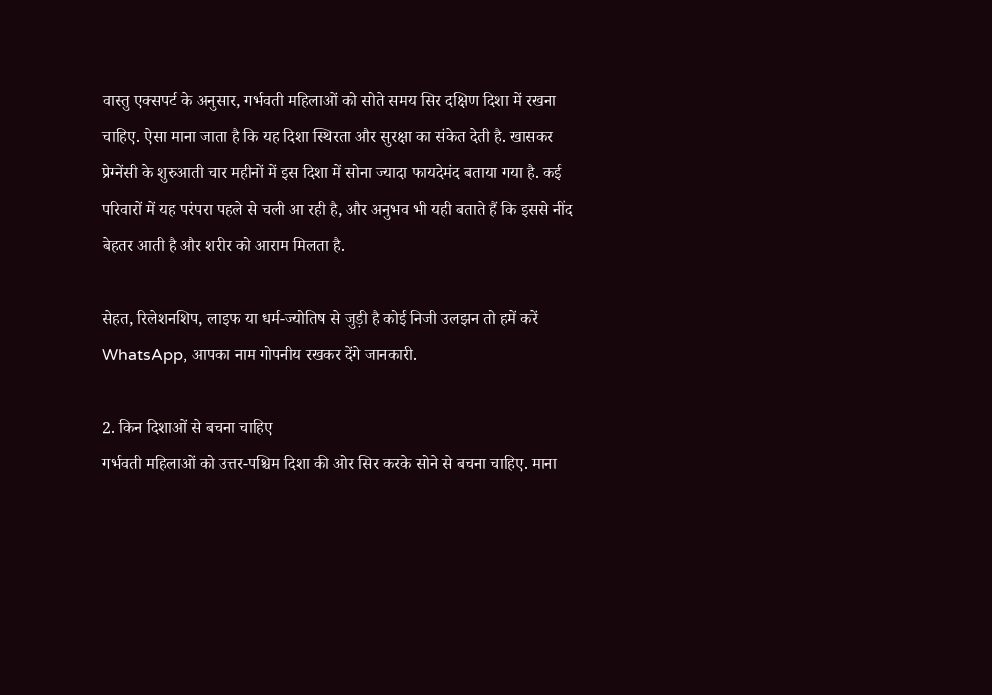वास्तु एक्सपर्ट के अनुसार, गर्भवती महिलाओं को सोते समय सिर दक्षिण दिशा में रखना चाहिए. ऐसा माना जाता है कि यह दिशा स्थिरता और सुरक्षा का संकेत देती है. खासकर प्रेग्नेंसी के शुरुआती चार महीनों में इस दिशा में सोना ज्यादा फायदेमंद बताया गया है. कई परिवारों में यह परंपरा पहले से चली आ रही है, और अनुभव भी यही बताते हैं कि इससे नींद बेहतर आती है और शरीर को आराम मिलता है.

सेहत, रिलेशनशिप, लाइफ या धर्म-ज्योतिष से जुड़ी है कोई निजी उलझन तो हमें करें WhatsApp, आपका नाम गोपनीय रखकर देंगे जानकारी.

2. किन दिशाओं से बचना चाहिए
गर्भवती महिलाओं को उत्तर-पश्चिम दिशा की ओर सिर करके सोने से बचना चाहिए. माना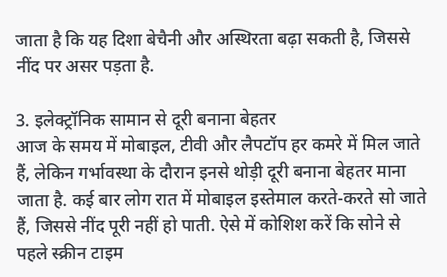जाता है कि यह दिशा बेचैनी और अस्थिरता बढ़ा सकती है, जिससे नींद पर असर पड़ता है.

3. इलेक्ट्रॉनिक सामान से दूरी बनाना बेहतर
आज के समय में मोबाइल, टीवी और लैपटॉप हर कमरे में मिल जाते हैं, लेकिन गर्भावस्था के दौरान इनसे थोड़ी दूरी बनाना बेहतर माना जाता है. कई बार लोग रात में मोबाइल इस्तेमाल करते-करते सो जाते हैं, जिससे नींद पूरी नहीं हो पाती. ऐसे में कोशिश करें कि सोने से पहले स्क्रीन टाइम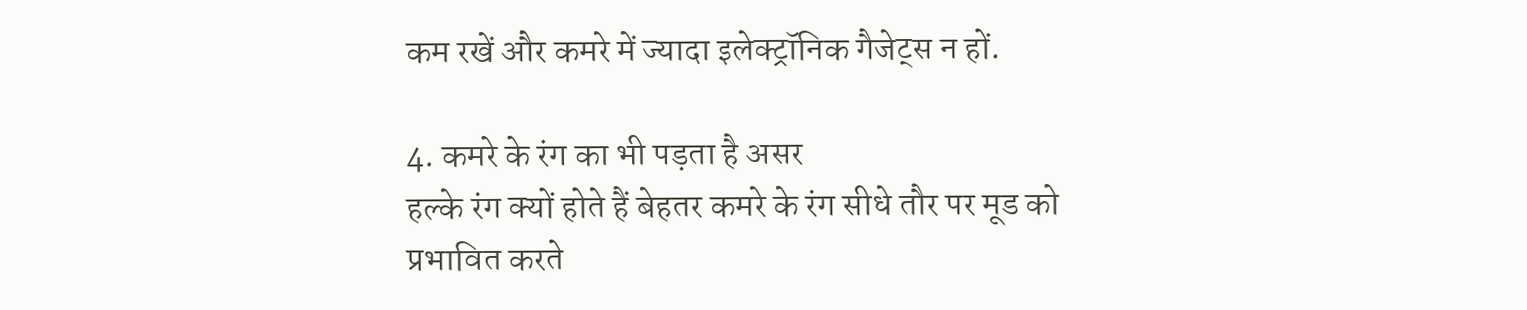कम रखें और कमरे में ज्यादा इलेक्ट्रॉनिक गैजेट्स न हों.

4. कमरे के रंग का भी पड़ता है असर
हल्के रंग क्यों होते हैं बेहतर कमरे के रंग सीधे तौर पर मूड को प्रभावित करते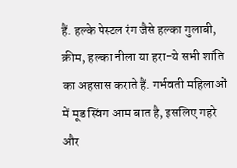हैं. हल्के पेस्टल रंग जैसे हल्का गुलाबी, क्रीम, हल्का नीला या हरा-ये सभी शांति का अहसास कराते हैं. गर्भवती महिलाओं में मूड स्विंग आम बात है, इसलिए गहरे और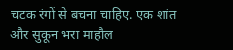चटक रंगों से बचना चाहिए. एक शांत और सुकून भरा माहौल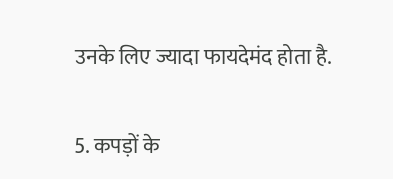उनके लिए ज्यादा फायदेमंद होता है.

5. कपड़ों के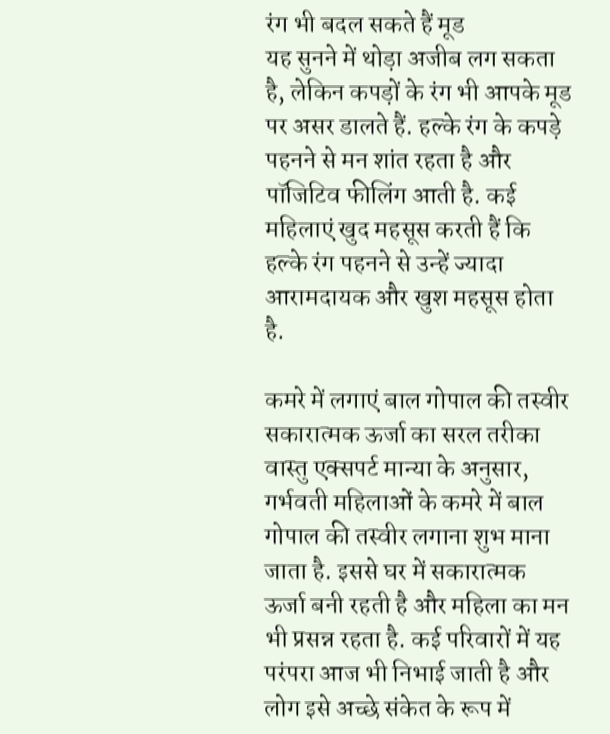रंग भी बदल सकते हैं मूड
यह सुनने में थोड़ा अजीब लग सकता है, लेकिन कपड़ों के रंग भी आपके मूड पर असर डालते हैं. हल्के रंग के कपड़े पहनने से मन शांत रहता है और पॉजिटिव फीलिंग आती है. कई महिलाएं खुद महसूस करती हैं कि हल्के रंग पहनने से उन्हें ज्यादा आरामदायक और खुश महसूस होता है.

कमरे में लगाएं बाल गोपाल की तस्वीर
सकारात्मक ऊर्जा का सरल तरीका वास्तु एक्सपर्ट मान्या के अनुसार, गर्भवती महिलाओं के कमरे में बाल गोपाल की तस्वीर लगाना शुभ माना जाता है. इससे घर में सकारात्मक ऊर्जा बनी रहती है और महिला का मन भी प्रसन्न रहता है. कई परिवारों में यह परंपरा आज भी निभाई जाती है और लोग इसे अच्छे संकेत के रूप में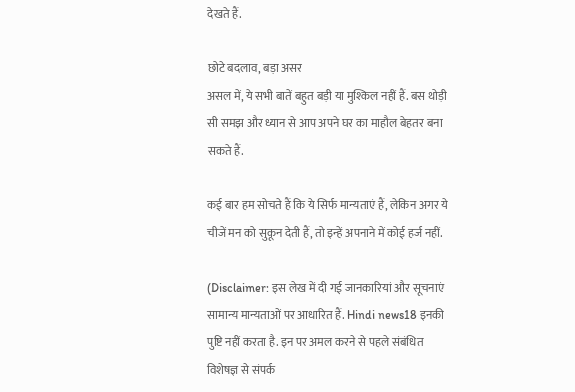देखते हैं.

छोटे बदलाव, बड़ा असर
असल में, ये सभी बातें बहुत बड़ी या मुश्किल नहीं हैं. बस थोड़ी सी समझ और ध्यान से आप अपने घर का माहौल बेहतर बना सकते हैं.

कई बार हम सोचते हैं कि ये सिर्फ मान्यताएं हैं, लेकिन अगर ये चीजें मन को सुकून देती हैं, तो इन्हें अपनाने में कोई हर्ज नहीं.

(Disclaimer: इस लेख में दी गई जानकारियां और सूचनाएं सामान्य मान्यताओं पर आधारित हैं. Hindi news18 इनकी पुष्टि नहीं करता है. इन पर अमल करने से पहले संबंधित विशेषज्ञ से संपर्क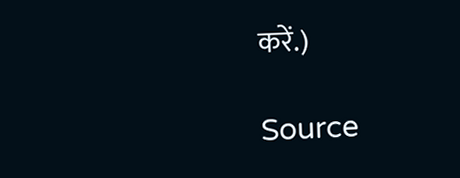करें.)

Source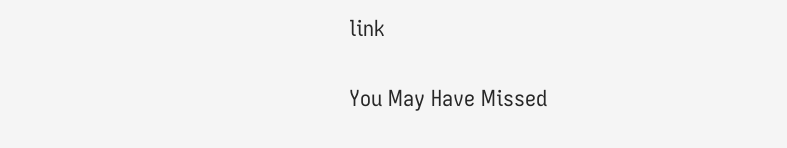link

You May Have Missed